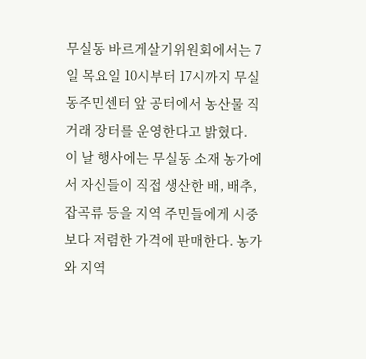무실동 바르게살기위원회에서는 7일 목요일 10시부터 17시까지 무실동주민센터 앞 공터에서 농산물 직거래 장터를 운영한다고 밝혔다.
이 날 행사에는 무실동 소재 농가에서 자신들이 직접 생산한 배, 배추, 잡곡류 등을 지역 주민들에게 시중보다 저렴한 가격에 판매한다. 농가와 지역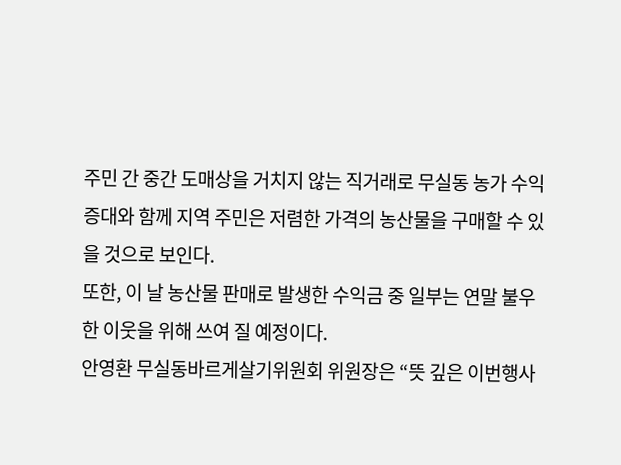주민 간 중간 도매상을 거치지 않는 직거래로 무실동 농가 수익 증대와 함께 지역 주민은 저렴한 가격의 농산물을 구매할 수 있을 것으로 보인다.
또한, 이 날 농산물 판매로 발생한 수익금 중 일부는 연말 불우한 이웃을 위해 쓰여 질 예정이다.
안영환 무실동바르게살기위원회 위원장은 “뜻 깊은 이번행사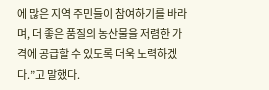에 많은 지역 주민들이 참여하기를 바라며, 더 좋은 품질의 농산물을 저렴한 가격에 공급할 수 있도록 더욱 노력하겠다.”고 말했다.